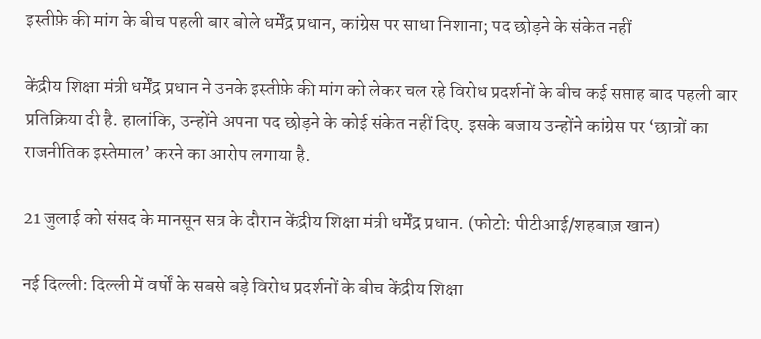इस्तीफ़े की मांग के बीच पहली बार बोले धर्मेंद्र प्रधान, कांग्रेस पर साधा निशाना; पद छोड़ने के संकेत नहीं

केंद्रीय शिक्षा मंत्री धर्मेंद्र प्रधान ने उनके इस्तीफ़े की मांग को लेकर चल रहे विरोध प्रदर्शनों के बीच कई सप्ताह बाद पहली बार प्रतिक्रिया दी है. हालांकि, उन्होंने अपना पद छोड़ने के कोई संकेत नहीं दिए. इसके बजाय उन्होंने कांग्रेस पर ‘छात्रों का राजनीतिक इस्तेमाल’ करने का आरोप लगाया है.

21 जुलाई को संसद के मानसून सत्र के दौरान केंद्रीय शिक्षा मंत्री धर्मेंद्र प्रधान. (फोटो: पीटीआई/शहबाज़ खान)

नई दिल्ली: दिल्ली में वर्षों के सबसे बड़े विरोध प्रदर्शनों के बीच केंद्रीय शिक्षा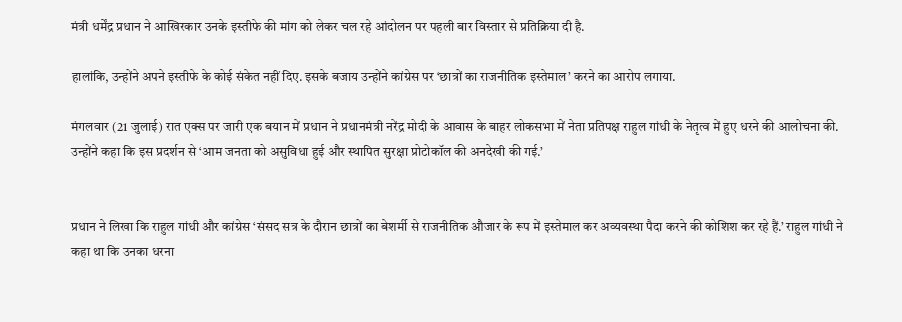मंत्री धर्मेंद्र प्रधान ने आखिरकार उनके इस्तीफे की मांग को लेकर चल रहे आंदोलन पर पहली बार विस्तार से प्रतिक्रिया दी है.

हालांकि, उन्होंने अपने इस्तीफे के कोई संकेत नहीं दिए. इसके बजाय उन्होंने कांग्रेस पर ‘छात्रों का राजनीतिक इस्तेमाल’ करने का आरोप लगाया.

मंगलवार (21 जुलाई) रात एक्स पर जारी एक बयान में प्रधान ने प्रधानमंत्री नरेंद्र मोदी के आवास के बाहर लोकसभा में नेता प्रतिपक्ष राहुल गांधी के नेतृत्व में हुए धरने की आलोचना की. उन्होंने कहा कि इस प्रदर्शन से ‘आम जनता को असुविधा हुई और स्थापित सुरक्षा प्रोटोकॉल की अनदेखी की गई.’


प्रधान ने लिखा कि राहुल गांधी और कांग्रेस ‘संसद सत्र के दौरान छात्रों का बेशर्मी से राजनीतिक औजार के रूप में इस्तेमाल कर अव्यवस्था पैदा करने की कोशिश कर रहे हैं.’ राहुल गांधी ने कहा था कि उनका धरना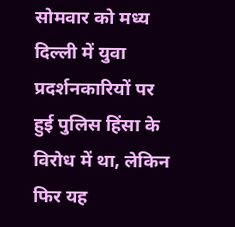सोमवार को मध्य दिल्ली में युवा प्रदर्शनकारियों पर हुई पुलिस हिंसा के विरोध में था, लेकिन फिर यह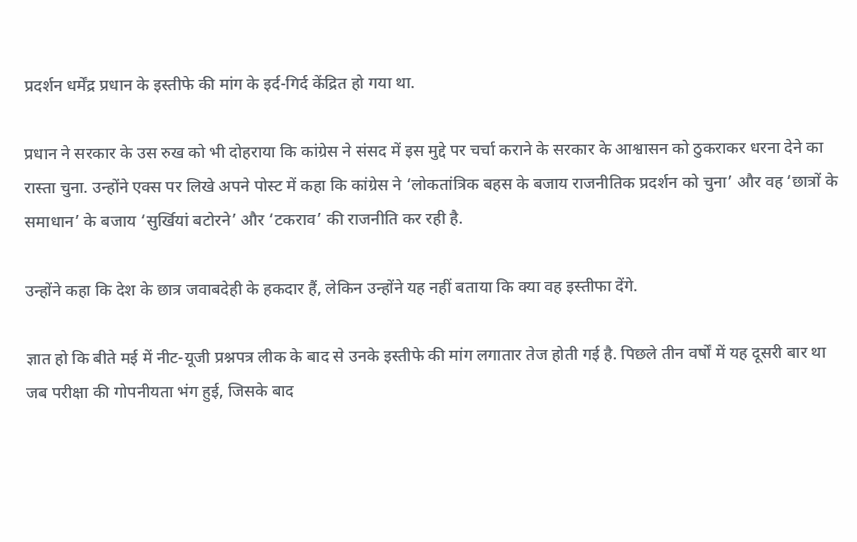प्रदर्शन धर्मेंद्र प्रधान के इस्तीफे की मांग के इर्द-गिर्द केंद्रित हो गया था.

प्रधान ने सरकार के उस रुख को भी दोहराया कि कांग्रेस ने संसद में इस मुद्दे पर चर्चा कराने के सरकार के आश्वासन को ठुकराकर धरना देने का रास्ता चुना. उन्होंने एक्स पर लिखे अपने पोस्ट में कहा कि कांग्रेस ने ‘लोकतांत्रिक बहस के बजाय राजनीतिक प्रदर्शन को चुना’ और वह ‘छात्रों के समाधान’ के बजाय ‘सुर्खियां बटोरने’ और ‘टकराव’ की राजनीति कर रही है.

उन्होंने कहा कि देश के छात्र जवाबदेही के हकदार हैं, लेकिन उन्होंने यह नहीं बताया कि क्या वह इस्तीफा देंगे.

ज्ञात हो कि बीते मई में नीट-यूजी प्रश्नपत्र लीक के बाद से उनके इस्तीफे की मांग लगातार तेज होती गई है. पिछले तीन वर्षों में यह दूसरी बार था जब परीक्षा की गोपनीयता भंग हुई, जिसके बाद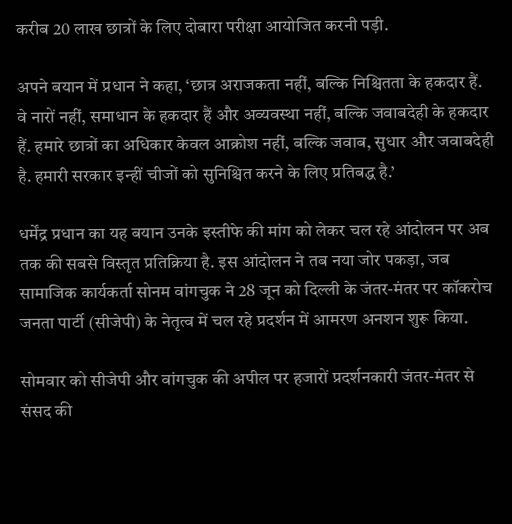करीब 20 लाख छात्रों के लिए दोबारा परीक्षा आयोजित करनी पड़ी.

अपने बयान में प्रधान ने कहा, ‘छात्र अराजकता नहीं, बल्कि निश्चितता के हकदार हैं. वे नारों नहीं, समाधान के हकदार हैं और अव्यवस्था नहीं, बल्कि जवाबदेही के हकदार हैं. हमारे छात्रों का अधिकार केवल आक्रोश नहीं, बल्कि जवाब, सुधार और जवाबदेही है. हमारी सरकार इन्हीं चीजों को सुनिश्चित करने के लिए प्रतिबद्ध है.’

धर्मेंद्र प्रधान का यह बयान उनके इस्तीफे की मांग को लेकर चल रहे आंदोलन पर अब तक की सबसे विस्तृत प्रतिक्रिया है. इस आंदोलन ने तब नया जोर पकड़ा, जब सामाजिक कार्यकर्ता सोनम वांगचुक ने 28 जून को दिल्ली के जंतर-मंतर पर कॉकरोच जनता पार्टी (सीजेपी) के नेतृत्व में चल रहे प्रदर्शन में आमरण अनशन शुरू किया.

सोमवार को सीजेपी और वांगचुक की अपील पर हजारों प्रदर्शनकारी जंतर-मंतर से संसद की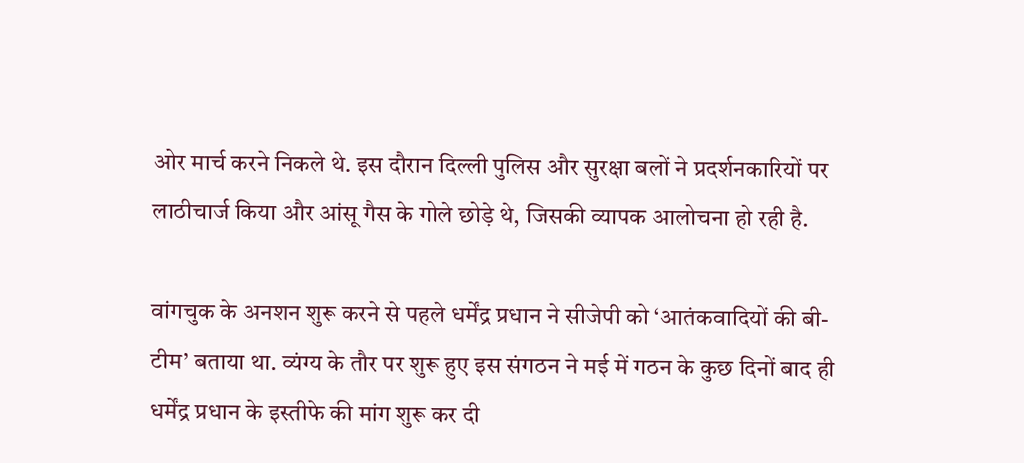ओर मार्च करने निकले थे. इस दौरान दिल्ली पुलिस और सुरक्षा बलों ने प्रदर्शनकारियों पर लाठीचार्ज किया और आंसू गैस के गोले छोड़े थे, जिसकी व्यापक आलोचना हो रही है.

वांगचुक के अनशन शुरू करने से पहले धर्मेंद्र प्रधान ने सीजेपी को ‘आतंकवादियों की बी-टीम’ बताया था. व्यंग्य के तौर पर शुरू हुए इस संगठन ने मई में गठन के कुछ दिनों बाद ही धर्मेंद्र प्रधान के इस्तीफे की मांग शुरू कर दी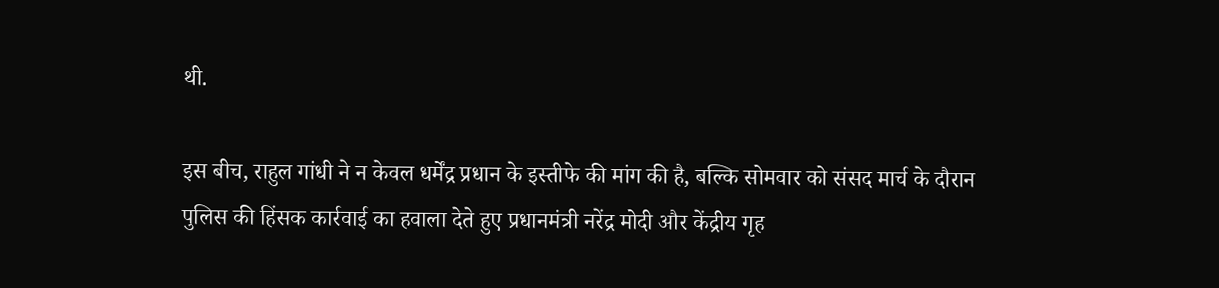थी.

इस बीच, राहुल गांधी ने न केवल धर्मेंद्र प्रधान के इस्तीफे की मांग की है, बल्कि सोमवार को संसद मार्च के दौरान पुलिस की हिंसक कार्रवाई का हवाला देते हुए प्रधानमंत्री नरेंद्र मोदी और केंद्रीय गृह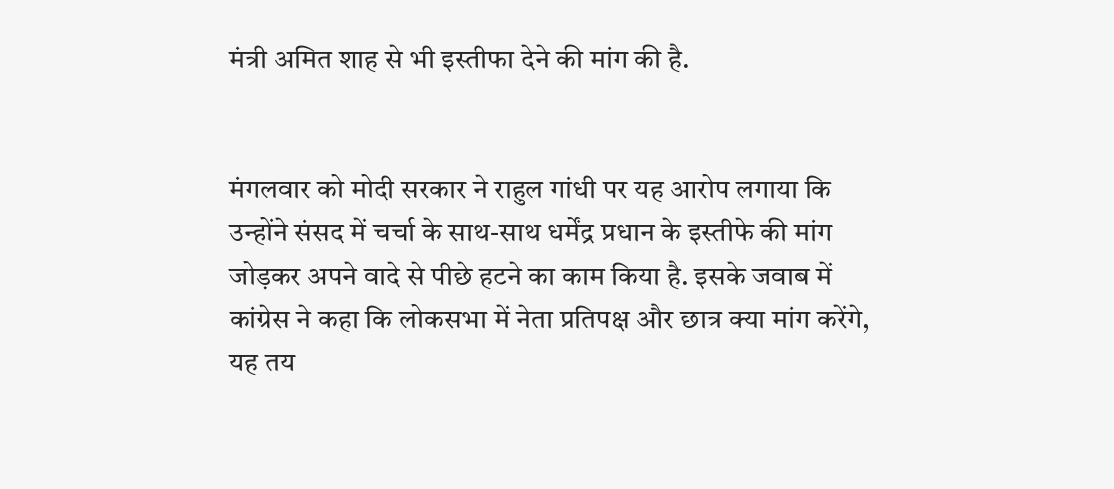मंत्री अमित शाह से भी इस्तीफा देने की मांग की है.


मंगलवार को मोदी सरकार ने राहुल गांधी पर यह आरोप लगाया कि उन्होंने संसद में चर्चा के साथ-साथ धर्मेंद्र प्रधान के इस्तीफे की मांग जोड़कर अपने वादे से पीछे हटने का काम किया है. इसके जवाब में कांग्रेस ने कहा कि लोकसभा में नेता प्रतिपक्ष और छात्र क्या मांग करेंगे, यह तय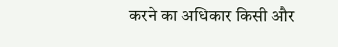करने का अधिकार किसी और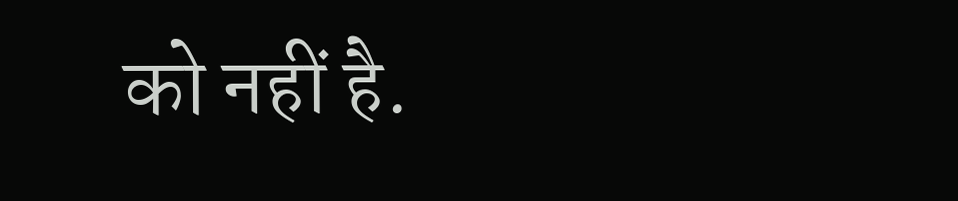को नहीं है.